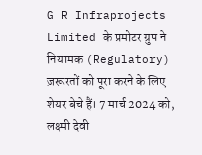G R Infraprojects Limited के प्रमोटर ग्रुप ने नियामक (Regulatory) ज़रूरतों को पूरा करने के लिए शेयर बेचे हैं। 7 मार्च 2024 को, लक्ष्मी देवी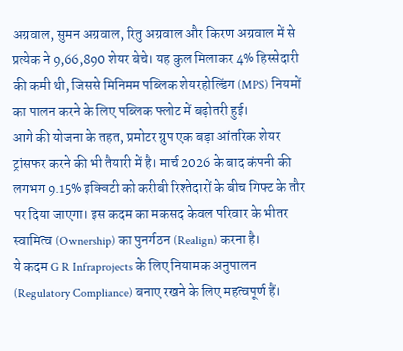अग्रवाल, सुमन अग्रवाल, रितु अग्रवाल और किरण अग्रवाल में से प्रत्येक ने 9,66,890 शेयर बेचे। यह कुल मिलाकर 4% हिस्सेदारी की कमी थी, जिससे मिनिमम पब्लिक शेयरहोल्डिंग (MPS) नियमों का पालन करने के लिए पब्लिक फ्लोट में बढ़ोतरी हुई।
आगे की योजना के तहत, प्रमोटर ग्रुप एक बड़ा आंतरिक शेयर ट्रांसफर करने की भी तैयारी में है। मार्च 2026 के बाद कंपनी की लगभग 9.15% इक्विटी को करीबी रिश्तेदारों के बीच गिफ्ट के तौर पर दिया जाएगा। इस कदम का मकसद केवल परिवार के भीतर स्वामित्व (Ownership) का पुनर्गठन (Realign) करना है।
ये कदम G R Infraprojects के लिए नियामक अनुपालन (Regulatory Compliance) बनाए रखने के लिए महत्वपूर्ण हैं।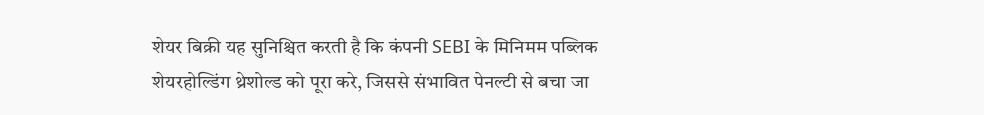शेयर बिक्री यह सुनिश्चित करती है कि कंपनी SEBI के मिनिमम पब्लिक शेयरहोल्डिंग थ्रेशोल्ड को पूरा करे, जिससे संभावित पेनल्टी से बचा जा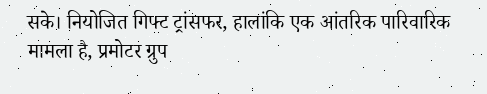सके। नियोजित गिफ्ट ट्रांसफर, हालांकि एक आंतरिक पारिवारिक मामला है, प्रमोटर ग्रुप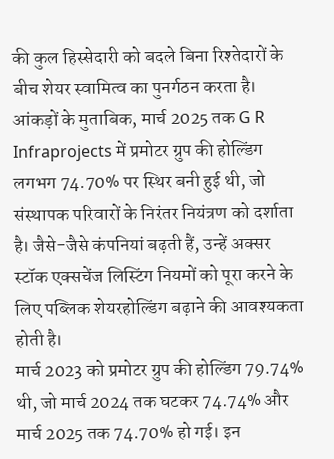की कुल हिस्सेदारी को बदले बिना रिश्तेदारों के बीच शेयर स्वामित्व का पुनर्गठन करता है।
आंकड़ों के मुताबिक, मार्च 2025 तक G R Infraprojects में प्रमोटर ग्रुप की होल्डिंग लगभग 74.70% पर स्थिर बनी हुई थी, जो संस्थापक परिवारों के निरंतर नियंत्रण को दर्शाता है। जैसे-जैसे कंपनियां बढ़ती हैं, उन्हें अक्सर स्टॉक एक्सचेंज लिस्टिंग नियमों को पूरा करने के लिए पब्लिक शेयरहोल्डिंग बढ़ाने की आवश्यकता होती है।
मार्च 2023 को प्रमोटर ग्रुप की होल्डिंग 79.74% थी, जो मार्च 2024 तक घटकर 74.74% और मार्च 2025 तक 74.70% हो गई। इन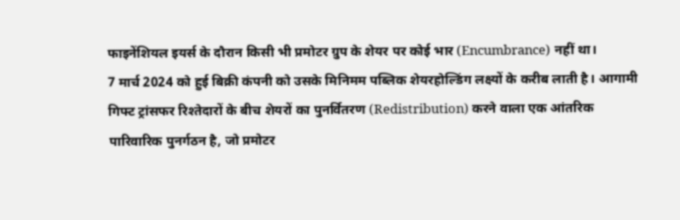फाइनेंशियल इयर्स के दौरान किसी भी प्रमोटर ग्रुप के शेयर पर कोई भार (Encumbrance) नहीं था।
7 मार्च 2024 को हुई बिक्री कंपनी को उसके मिनिमम पब्लिक शेयरहोल्डिंग लक्ष्यों के करीब लाती है। आगामी गिफ्ट ट्रांसफर रिश्तेदारों के बीच शेयरों का पुनर्वितरण (Redistribution) करने वाला एक आंतरिक पारिवारिक पुनर्गठन है, जो प्रमोटर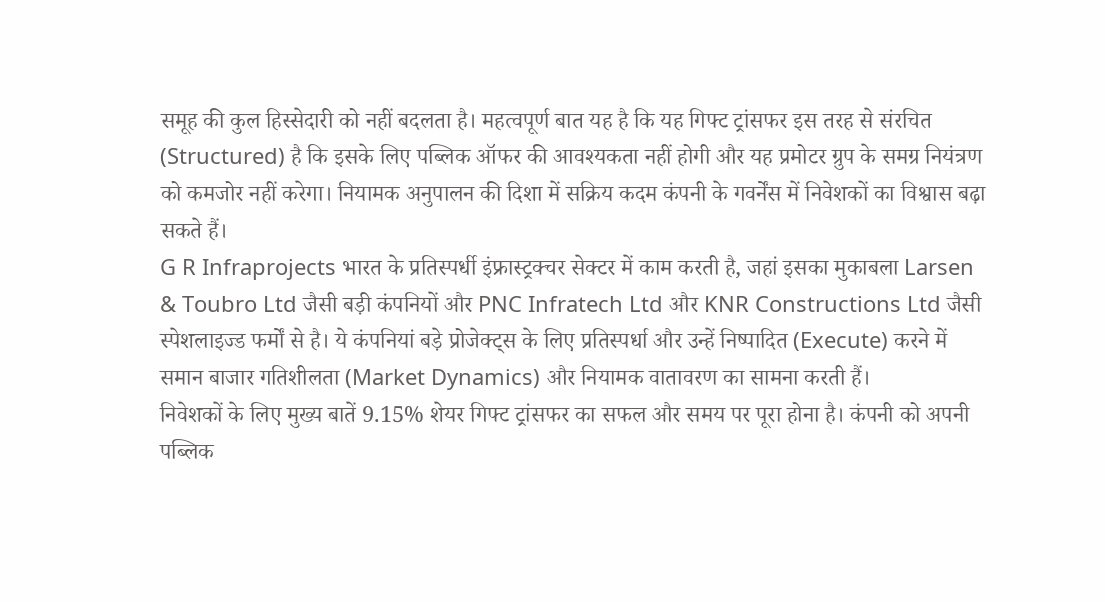समूह की कुल हिस्सेदारी को नहीं बदलता है। महत्वपूर्ण बात यह है कि यह गिफ्ट ट्रांसफर इस तरह से संरचित (Structured) है कि इसके लिए पब्लिक ऑफर की आवश्यकता नहीं होगी और यह प्रमोटर ग्रुप के समग्र नियंत्रण को कमजोर नहीं करेगा। नियामक अनुपालन की दिशा में सक्रिय कदम कंपनी के गवर्नेंस में निवेशकों का विश्वास बढ़ा सकते हैं।
G R Infraprojects भारत के प्रतिस्पर्धी इंफ्रास्ट्रक्चर सेक्टर में काम करती है, जहां इसका मुकाबला Larsen & Toubro Ltd जैसी बड़ी कंपनियों और PNC Infratech Ltd और KNR Constructions Ltd जैसी स्पेशलाइज्ड फर्मों से है। ये कंपनियां बड़े प्रोजेक्ट्स के लिए प्रतिस्पर्धा और उन्हें निष्पादित (Execute) करने में समान बाजार गतिशीलता (Market Dynamics) और नियामक वातावरण का सामना करती हैं।
निवेशकों के लिए मुख्य बातें 9.15% शेयर गिफ्ट ट्रांसफर का सफल और समय पर पूरा होना है। कंपनी को अपनी पब्लिक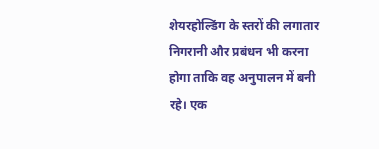शेयरहोल्डिंग के स्तरों की लगातार निगरानी और प्रबंधन भी करना होगा ताकि वह अनुपालन में बनी रहे। एक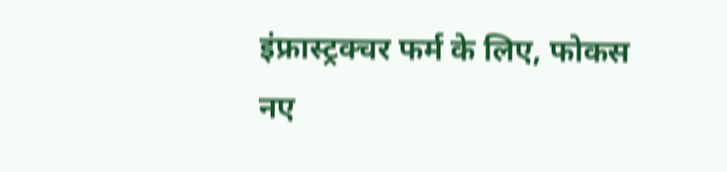इंफ्रास्ट्रक्चर फर्म के लिए, फोकस नए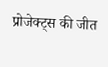प्रोजेक्ट्स की जीत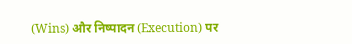(Wins) और निष्पादन (Execution) पर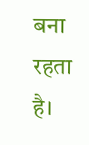बना रहता है।